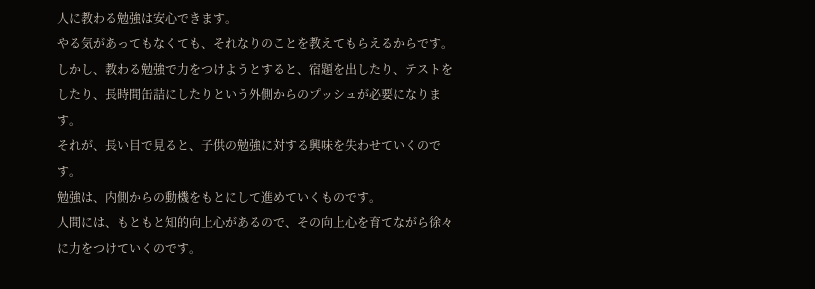人に教わる勉強は安心できます。
やる気があってもなくても、それなりのことを教えてもらえるからです。
しかし、教わる勉強で力をつけようとすると、宿題を出したり、テストをしたり、長時間缶詰にしたりという外側からのプッシュが必要になります。
それが、長い目で見ると、子供の勉強に対する興味を失わせていくのです。
勉強は、内側からの動機をもとにして進めていくものです。
人間には、もともと知的向上心があるので、その向上心を育てながら徐々に力をつけていくのです。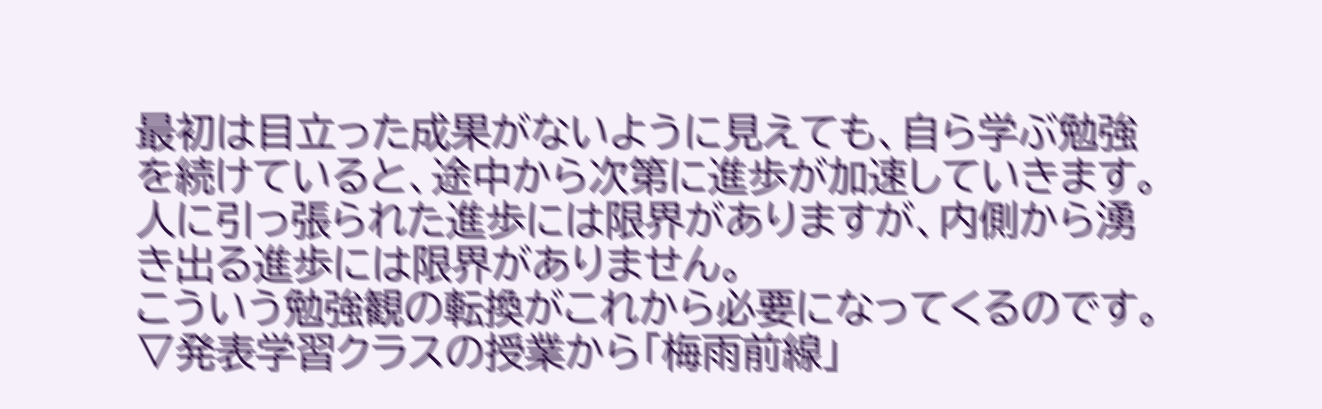最初は目立った成果がないように見えても、自ら学ぶ勉強を続けていると、途中から次第に進歩が加速していきます。
人に引っ張られた進歩には限界がありますが、内側から湧き出る進歩には限界がありません。
こういう勉強観の転換がこれから必要になってくるのです。
▽発表学習クラスの授業から「梅雨前線」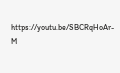https://youtu.be/SBCRqHoAr-M